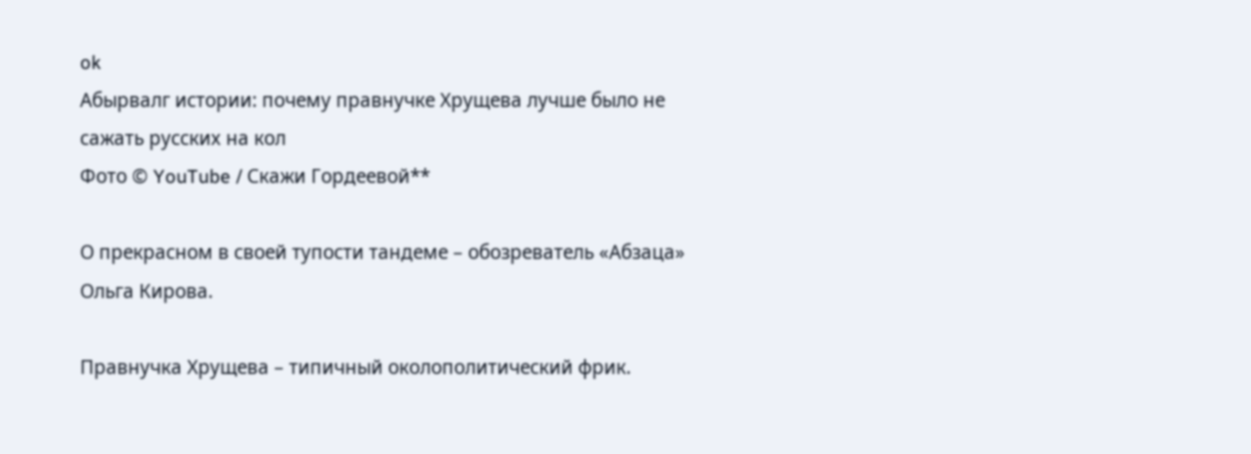ok
Абырвалг истории: почему правнучке Хрущева лучше было не сажать русских на кол
Фото © YouTube / Скажи Гордеевой**

О прекрасном в своей тупости тандеме – обозреватель «Абзаца» Ольга Кирова.

Правнучка Хрущева – типичный околополитический фрик.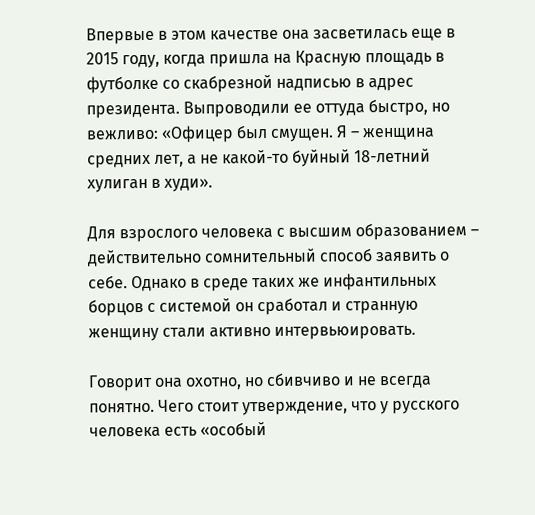Впервые в этом качестве она засветилась еще в 2015 году, когда пришла на Красную площадь в футболке со скабрезной надписью в адрес президента. Выпроводили ее оттуда быстро, но вежливо: «Офицер был смущен. Я – женщина средних лет, а не какой-то буйный 18-летний хулиган в худи».

Для взрослого человека с высшим образованием – действительно сомнительный способ заявить о себе. Однако в среде таких же инфантильных борцов с системой он сработал и странную женщину стали активно интервьюировать.

Говорит она охотно, но сбивчиво и не всегда понятно. Чего стоит утверждение, что у русского человека есть «особый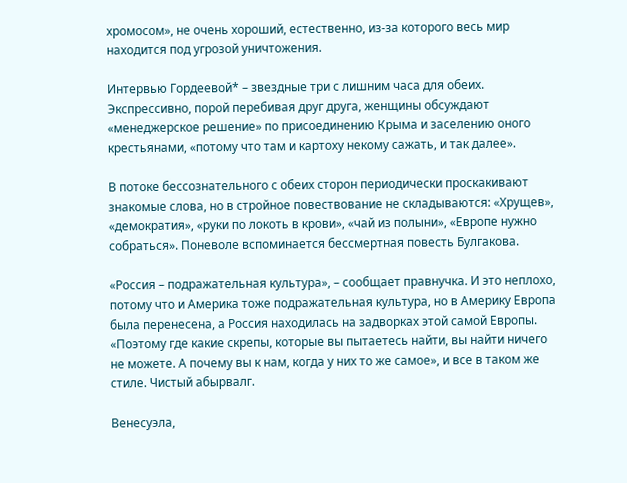хромосом», не очень хороший, естественно, из-за которого весь мир находится под угрозой уничтожения.

Интервью Гордеевой* – звездные три с лишним часа для обеих. Экспрессивно, порой перебивая друг друга, женщины обсуждают «менеджерское решение» по присоединению Крыма и заселению оного крестьянами, «потому что там и картоху некому сажать, и так далее».

В потоке бессознательного с обеих сторон периодически проскакивают знакомые слова, но в стройное повествование не складываются: «Хрущев», «демократия», «руки по локоть в крови», «чай из полыни», «Европе нужно собраться». Поневоле вспоминается бессмертная повесть Булгакова.

«Россия – подражательная культура», – сообщает правнучка. И это неплохо, потому что и Америка тоже подражательная культура, но в Америку Европа была перенесена, а Россия находилась на задворках этой самой Европы. «Поэтому где какие скрепы, которые вы пытаетесь найти, вы найти ничего не можете. А почему вы к нам, когда у них то же самое», и все в таком же стиле. Чистый абырвалг.

Венесуэла,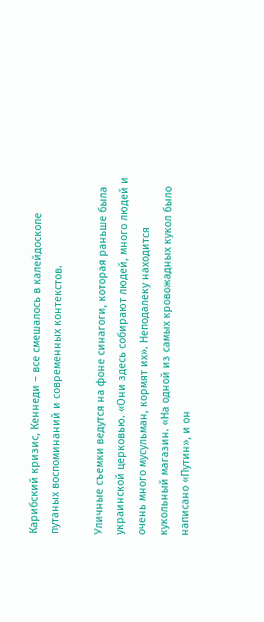Карибский кризис, Кеннеди – все смешалось в калейдоскопе путаных воспоминаний и современных контекстов.

Уличные съемки ведутся на фоне синагоги, которая раньше была украинской церковью. «Они здесь собирают людей, много людей и очень много мусульман, кормят их». Неподалеку находится кукольный магазин. «На одной из самых кровожадных кукол было написано «Путин», и он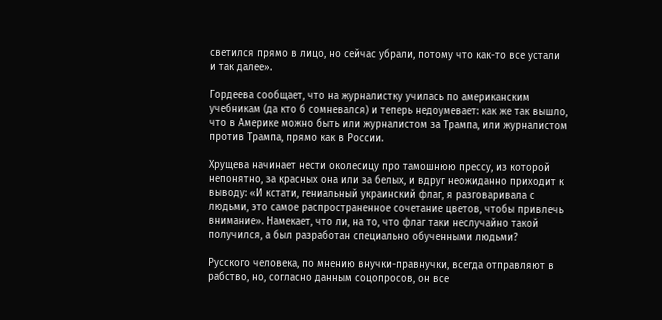светился прямо в лицо, но сейчас убрали, потому что как-то все устали и так далее».

Гордеева сообщает, что на журналистку училась по американским учебникам (да кто б сомневался) и теперь недоумевает: как же так вышло, что в Америке можно быть или журналистом за Трампа, или журналистом против Трампа, прямо как в России.

Хрущева начинает нести околесицу про тамошнюю прессу, из которой непонятно, за красных она или за белых, и вдруг неожиданно приходит к выводу: «И кстати, гениальный украинский флаг, я разговаривала с людьми, это самое распространенное сочетание цветов, чтобы привлечь внимание». Намекает, что ли, на то, что флаг таки неслучайно такой получился, а был разработан специально обученными людьми?

Русского человека, по мнению внучки-правнучки, всегда отправляют в рабство, но, согласно данным соцопросов, он все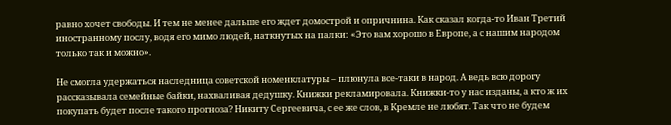равно хочет свободы. И тем не менее дальше его ждет домострой и опричнина. Как сказал когда-то Иван Третий иностранному послу, водя его мимо людей, наткнутых на палки: «Это вам хорошо в Европе, а с нашим народом только так и можно».

Не смогла удержаться наследница советской номенклатуры – плюнула все-таки в народ. А ведь всю дорогу рассказывала семейные байки, нахваливая дедушку. Книжки рекламировала. Книжки-то у нас изданы, а кто ж их покупать будет после такого прогноза? Никиту Сергеевича, с ее же слов, в Кремле не любят. Так что не будем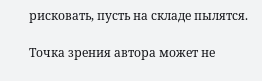рисковать, пусть на складе пылятся.

Точка зрения автора может не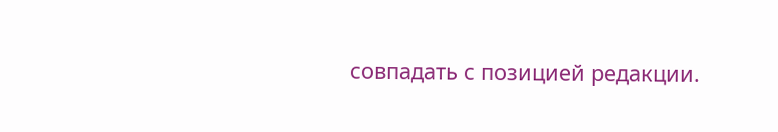совпадать с позицией редакции.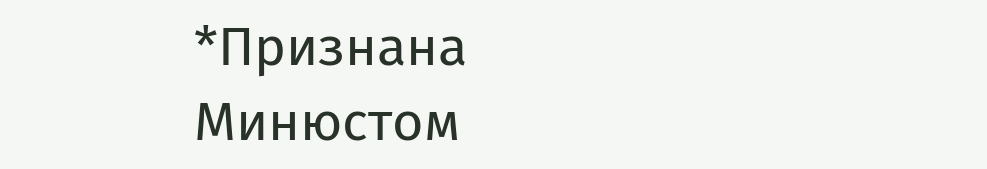*Признана Минюстом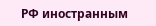РФ иностранным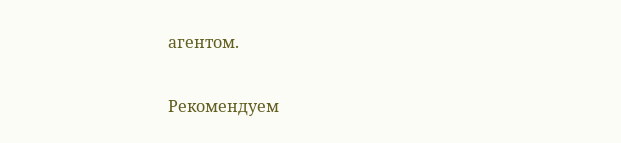агентом.

Рекомендуем